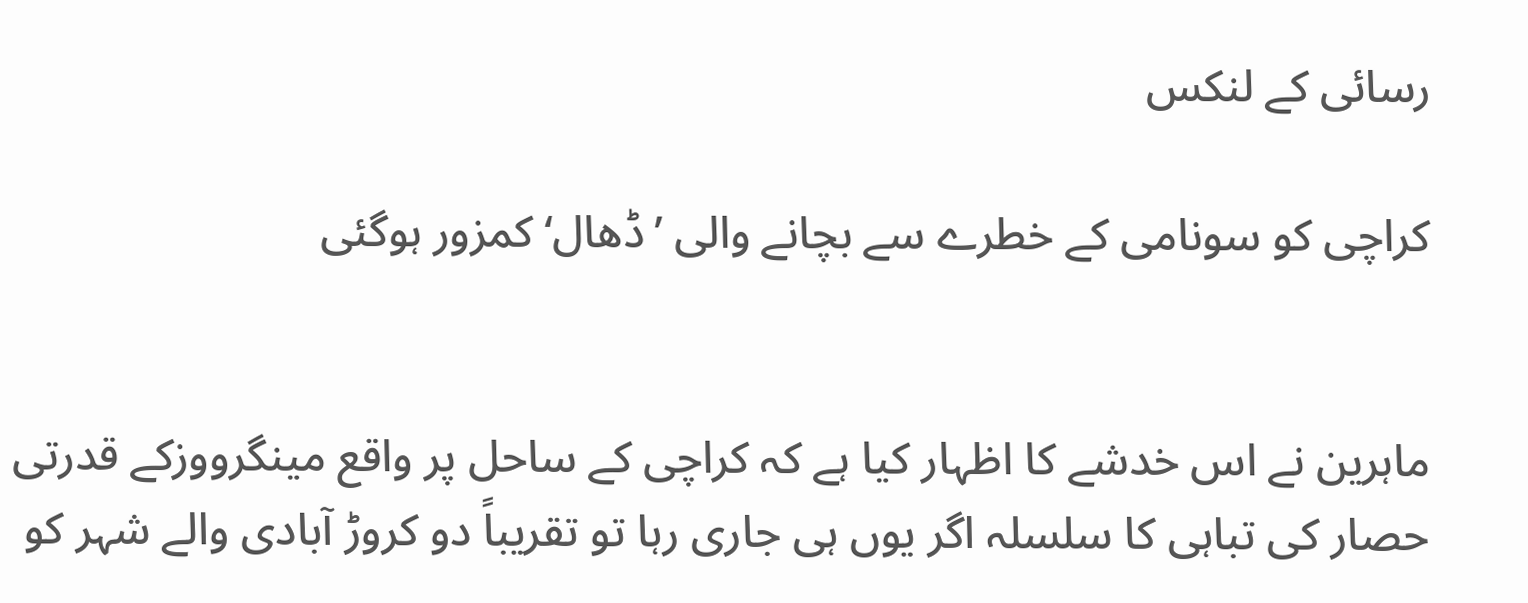رسائی کے لنکس

کراچی کو سونامی کے خطرے سے بچانے والی ’ڈھال‘ کمزور ہوگئی


ماہرین نے اس خدشے کا اظہار کیا ہے کہ کراچی کے ساحل پر واقع مینگرووزکے قدرتی حصار کی تباہی کا سلسلہ اگر یوں ہی جاری رہا تو تقریباً دو کروڑ آبادی والے شہر کو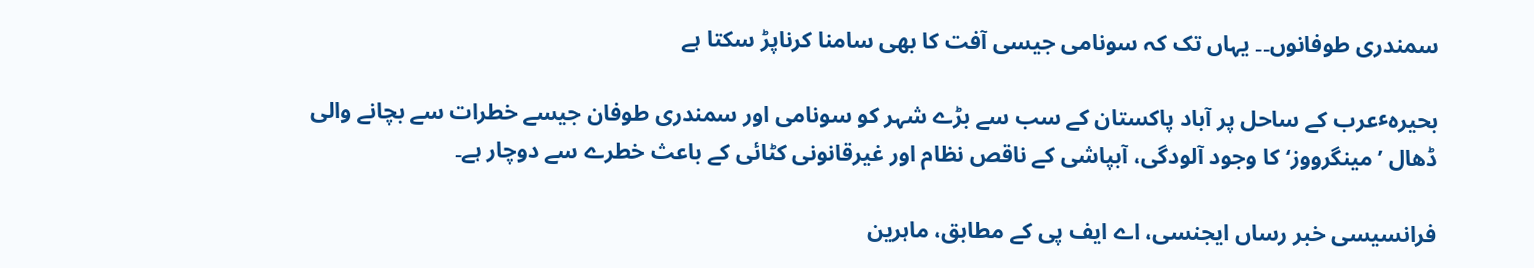سمندری طوفانوں۔۔ یہاں تک کہ سونامی جیسی آفت کا بھی سامنا کرناپڑ سکتا ہے

بحیرہٴعرب کے ساحل پر آباد پاکستان کے سب سے بڑے شہر کو سونامی اور سمندری طوفان جیسے خطرات سے بچانے والی ڈھال ’مینگرووز‘ کا وجود آلودگی، آبپاشی کے ناقص نظام اور غیرقانونی کٹائی کے باعث خطرے سے دوچار ہے۔

فرانسیسی خبر رساں ایجنسی، اے ایف پی کے مطابق، ماہرین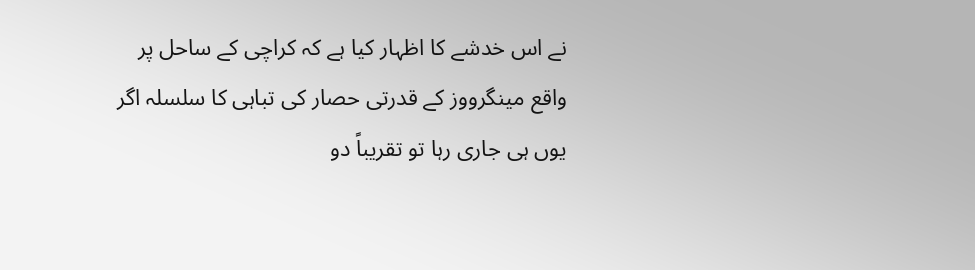نے اس خدشے کا اظہار کیا ہے کہ کراچی کے ساحل پر واقع مینگرووز کے قدرتی حصار کی تباہی کا سلسلہ اگر یوں ہی جاری رہا تو تقریباً دو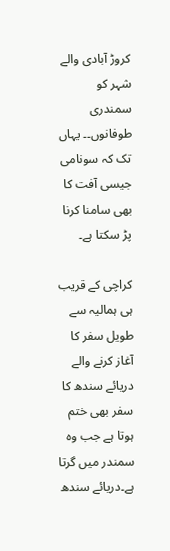کروڑ آبادی والے شہر کو سمندری طوفانوں۔۔ یہاں تک کہ سونامی جیسی آفت کا بھی سامنا کرنا پڑ سکتا ہے۔

کراچی کے قریب ہی ہمالیہ سے طویل سفر کا آغاز کرنے والے دریائے سندھ کا سفر بھی ختم ہوتا ہے جب وہ سمندر میں گرتا ہے۔دریائے سندھ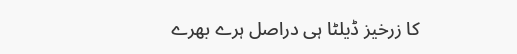کا زرخیز ڈیلٹا ہی دراصل ہرے بھرے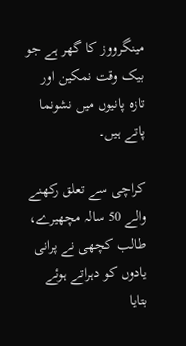مینگرووز کا گھر ہے جو بیک وقت نمکین اور تازہ پانیوں میں نشونما پاتے ہیں۔

کراچی سے تعلق رکھنے والے 50 سالہ مچھیرے، طالب کچھی نے پرانی یادوں کو دہراتے ہوئے بتایا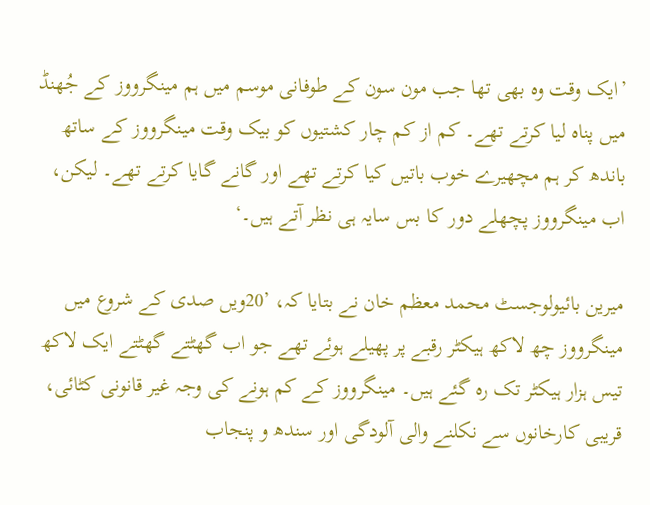’ایک وقت وہ بھی تھا جب مون سون کے طوفانی موسم میں ہم مینگرووز کے جُھنڈ میں پناہ لیا کرتے تھے۔ کم از کم چار کشتیوں کو بیک وقت مینگرووز کے ساتھ باندھ کر ہم مچھیرے خوب باتیں کیا کرتے تھے اور گانے گایا کرتے تھے۔ لیکن، اب مینگرووز پچھلے دور کا بس سایہ ہی نظر آتے ہیں۔‘

میرین بائیولوجسٹ محمد معظم خان نے بتایا کہ، ’20ویں صدی کے شروع میں مینگرووز چھ لاکھ ہیکٹر رقبے پر پھیلے ہوئے تھے جو اب گھٹتے گھٹتے ایک لاکھ تیس ہزار ہیکٹر تک رہ گئے ہیں۔ مینگرووز کے کم ہونے کی وجہ غیر قانونی کٹائی، قریبی کارخانوں سے نکلنے والی آلودگی اور سندھ و پنجاب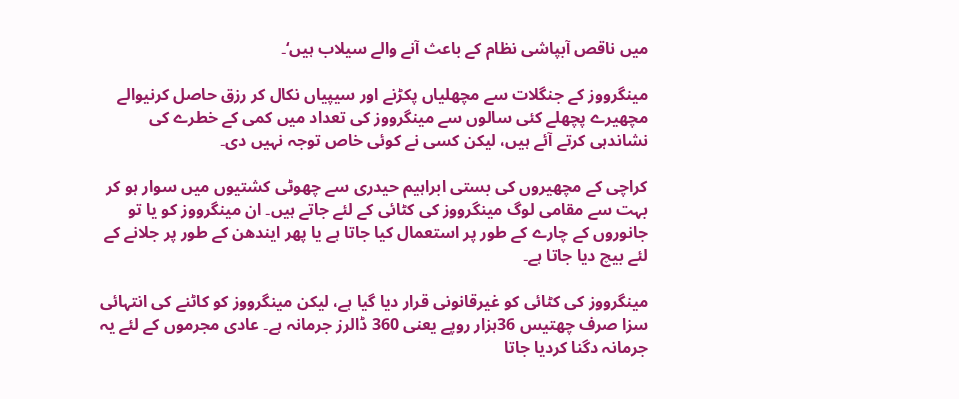میں ناقص آبپاشی نظام کے باعث آنے والے سیلاب ہیں‘۔

مینگرووز کے جنگلات سے مچھلیاں پکڑنے اور سیپیاں نکال کر رزق حاصل کرنیوالے مچھیرے پچھلے کئی سالوں سے مینگرووز کی تعداد میں کمی کے خطرے کی نشاندہی کرتے آئے ہیں، لیکن کسی نے کوئی خاص توجہ نہیں دی۔

کراچی کے مچھیروں کی بستی ابراہیم حیدری سے چھوٹی کشتیوں میں سوار ہو کر بہت سے مقامی لوگ مینگرووز کی کٹائی کے لئے جاتے ہیں۔ ان مینگرووز کو یا تو جانوروں کے چارے کے طور پر استعمال کیا جاتا ہے یا پھر ایندھن کے طور پر جلانے کے لئے بیچ دیا جاتا ہے۔

مینگرووز کی کٹائی کو غیرقانونی قرار دیا گیا ہے، لیکن مینگرووز کو کاٹنے کی انتہائی سزا صرف چھتیس 36ہزار روپے یعنی 360 ڈالرز جرمانہ ہے۔ عادی مجرموں کے لئے یہ جرمانہ دگنا کردیا جاتا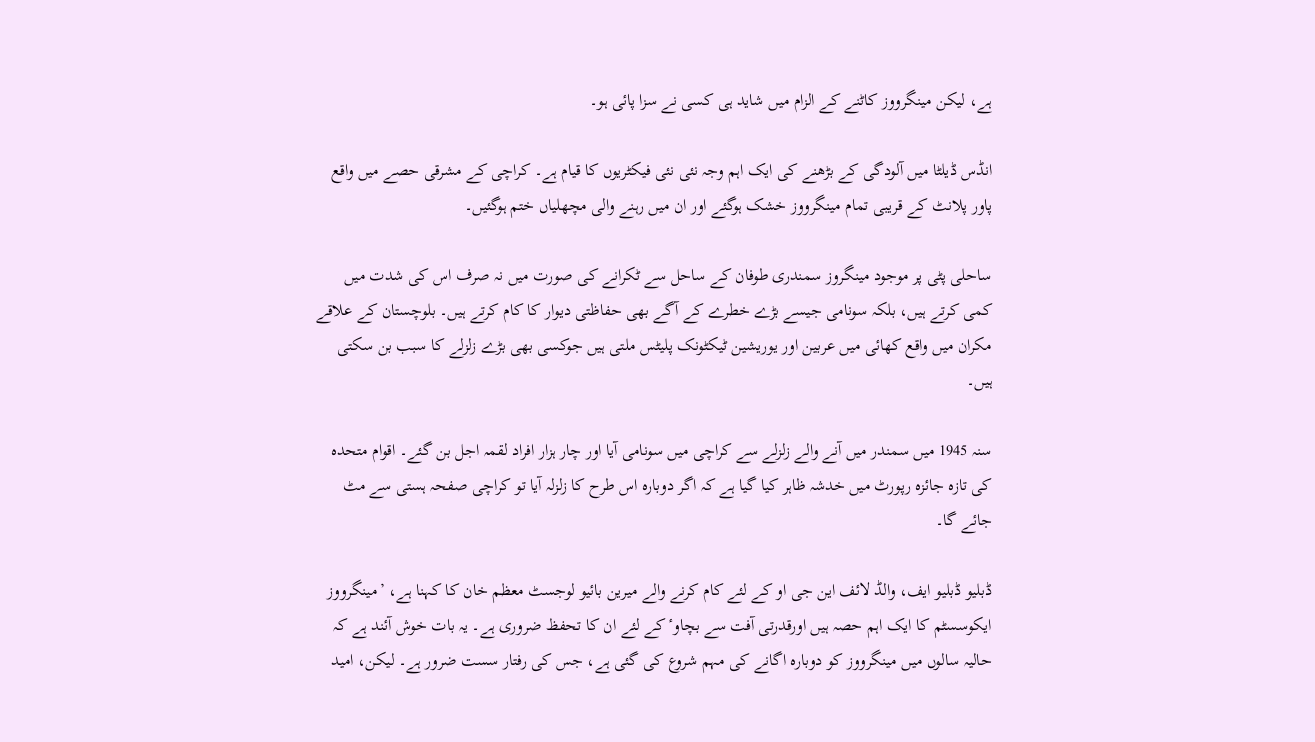ہے، لیکن مینگرووز کاٹنے کے الزام میں شاید ہی کسی نے سزا پائی ہو۔

انڈس ڈیلٹا میں آلودگی کے بڑھنے کی ایک اہم وجہ نئی نئی فیکٹریوں کا قیام ہے۔ کراچی کے مشرقی حصے میں واقع پاور پلانٹ کے قریبی تمام مینگرووز خشک ہوگئے اور ان میں رہنے والی مچھلیاں ختم ہوگئیں۔

ساحلی پٹی پر موجود مینگروز سمندری طوفان کے ساحل سے ٹکرانے کی صورت میں نہ صرف اس کی شدت میں کمی کرتے ہیں، بلکہ سونامی جیسے بڑے خطرے کے آگے بھی حفاظتی دیوار کا کام کرتے ہیں۔ بلوچستان کے علاقے مکران میں واقع کھائی میں عربین اور یوریشین ٹیکٹونک پلیٹس ملتی ہیں جوکسی بھی بڑے زلزلے کا سبب بن سکتی ہیں۔

سنہ 1945 میں سمندر میں آنے والے زلزلے سے کراچی میں سونامی آیا اور چار ہزار افراد لقمہ اجل بن گئے۔ اقوام متحدہ کی تازہ جائزہ رپورٹ میں خدشہ ظاہر کیا گیا ہے کہ اگر دوبارہ اس طرح کا زلزلہ آیا تو کراچی صفحہ ہستی سے مٹ جائے گا۔

ڈبلیو ڈبلیو ایف، والڈ لائف این جی او کے لئے کام کرنے والے میرین بائیو لوجسٹ معظم خان کا کہنا ہے، ’مینگرووز ایکوسسٹم کا ایک اہم حصہ ہیں اورقدرتی آفت سے بچاوٴ کے لئے ان کا تحفظ ضروری ہے۔ یہ بات خوش آئند ہے کہ حالیہ سالوں میں مینگرووز کو دوبارہ اگانے کی مہم شروع کی گئی ہے، جس کی رفتار سست ضرور ہے۔ لیکن، امید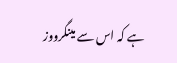ہے کہ اس سے مینگرووز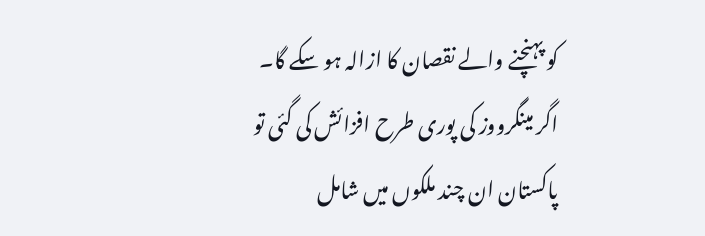کو پہنچنے والے نقصان کا ازالہ ہو سکے گا۔ اگر مینگرووز کی پوری طرح افزائش کی گئی تو پاکستان ان چند ملکوں میں شامل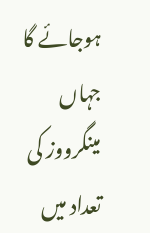ہوجائے گا جہاں مینگرووز کی تعداد میں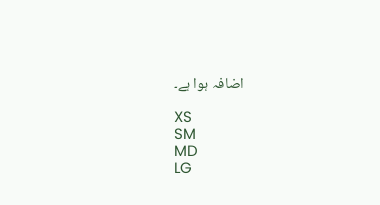اضافہ ہوا ہے۔

XS
SM
MD
LG